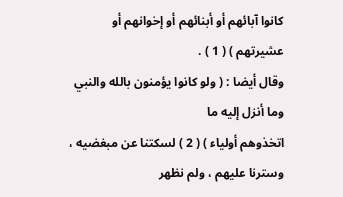كانوا آبائهم أو أبنائهم أو إخوانهم أو عشيرتهم ) ( 1 ) .
وقال أيضا : ( ولو كانوا يؤمنون بالله والنبي وما أنزل إليه ما
اتخذوهم أولياء ) ( 2 ) لسكتنا عن مبغضيه ، وسترنا عليهم ، ولم نظهر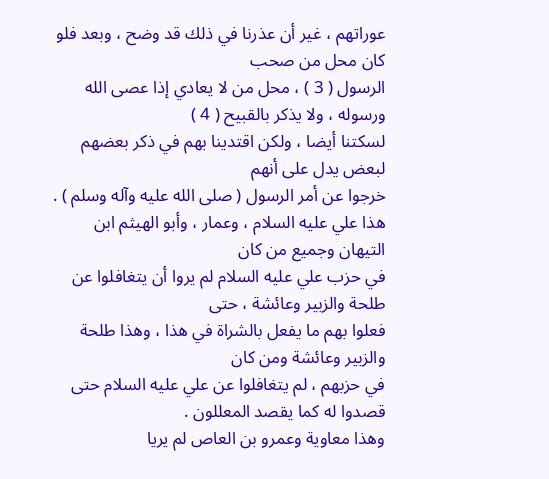عوراتهم ، غير أن عذرنا في ذلك قد وضح ، وبعد فلو كان محل من صحب
الرسول ( 3 ) ، محل من لا يعادي إذا عصى الله ورسوله ، ولا يذكر بالقبيح ( 4 )
لسكتنا أيضا ، ولكن اقتدينا بهم في ذكر بعضهم لبعض يدل على أنهم
خرجوا عن أمر الرسول ( صلى الله عليه وآله وسلم ) .
هذا علي عليه السلام ، وعمار ، وأبو الهيثم ابن التيهان وجميع من كان
في حزب علي عليه السلام لم يروا أن يتغافلوا عن طلحة والزبير وعائشة ، حتى
فعلوا بهم ما يفعل بالشراة في هذا ، وهذا طلحة والزبير وعائشة ومن كان
في حزبهم ، لم يتغافلوا عن علي عليه السلام حتى قصدوا له كما يقصد المعللون .
وهذا معاوية وعمرو بن العاص لم يريا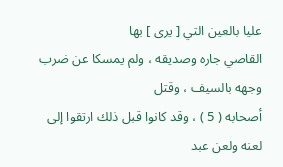عليا بالعين التي [ يرى ] بها
القاصي جاره وصديقه ، ولم يمسكا عن ضرب وجهه بالسيف ، وقتل
أصحابه ( 5 ) ، وقد كانوا قبل ذلك ارتقوا إلى لعنه ولعن عبد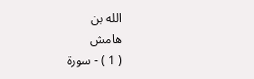الله بن
هامش
( 1 ) - سورة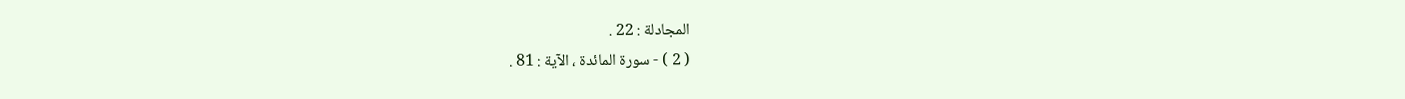المجادلة : 22 .
( 2 ) - سورة المائدة ، الآية : 81 .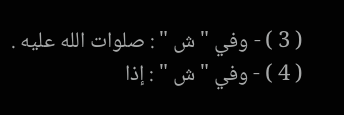( 3 ) - وفي " ش " : صلوات الله عليه .
( 4 ) - وفي " ش " : إذا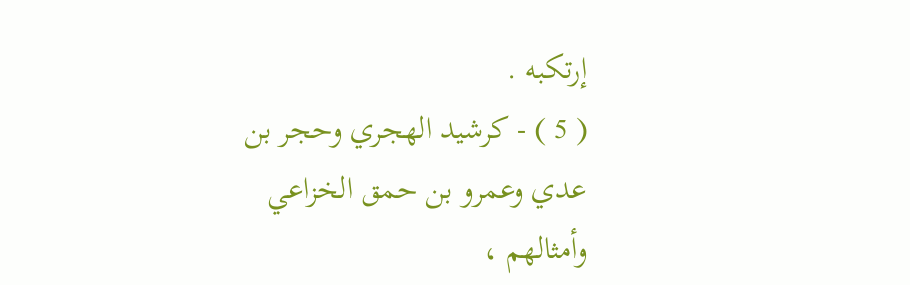إرتكبه .
( 5 ) - كرشيد الهجري وحجر بن عدي وعمرو بن حمق الخزاعي وأمثالهم ،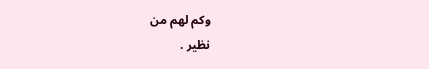وكم لهم من
نظير .